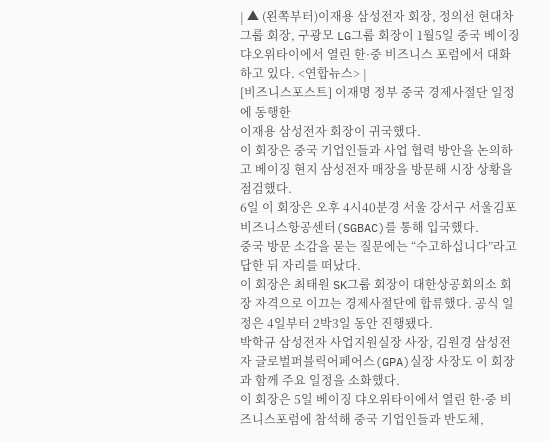| ▲ (왼쪽부터)이재용 삼성전자 회장, 정의선 현대차그룹 회장, 구광모 LG그룹 회장이 1월5일 중국 베이징 댜오위타이에서 열린 한·중 비즈니스 포럼에서 대화하고 있다. <연합뉴스> |
[비즈니스포스트] 이재명 정부 중국 경제사절단 일정에 동행한
이재용 삼성전자 회장이 귀국했다.
이 회장은 중국 기업인들과 사업 협력 방안을 논의하고 베이징 현지 삼성전자 매장을 방문해 시장 상황을 점검했다.
6일 이 회장은 오후 4시40분경 서울 강서구 서울김포비즈니스항공센터(SGBAC)를 통해 입국했다.
중국 방문 소감을 묻는 질문에는 “수고하십니다”라고 답한 뒤 자리를 떠났다.
이 회장은 최태원 SK그룹 회장이 대한상공회의소 회장 자격으로 이끄는 경제사절단에 합류했다. 공식 일정은 4일부터 2박3일 동안 진행됐다.
박학규 삼성전자 사업지원실장 사장, 김원경 삼성전자 글로벌퍼블릭어페어스(GPA)실장 사장도 이 회장과 함께 주요 일정을 소화했다.
이 회장은 5일 베이징 댜오위타이에서 열린 한·중 비즈니스포럼에 참석해 중국 기업인들과 반도체,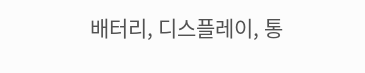배터리, 디스플레이, 통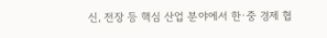신, 전장 등 핵심 산업 분야에서 한·중 경제 협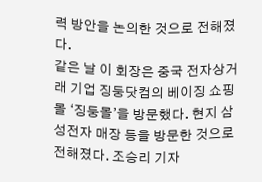력 방안을 논의한 것으로 전해졌다.
같은 날 이 회장은 중국 전자상거래 기업 징둥닷컴의 베이징 쇼핑몰 ‘징둥몰’을 방문했다. 현지 삼성전자 매장 등을 방문한 것으로 전해졌다. 조승리 기자